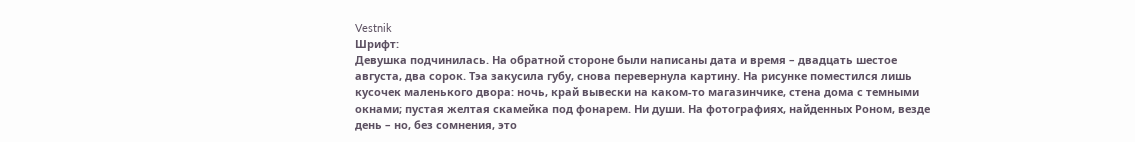Vestnik
Шрифт:
Девушка подчинилась. На обратной стороне были написаны дата и время – двадцать шестое августа, два сорок. Тэа закусила губу, снова перевернула картину. На рисунке поместился лишь кусочек маленького двора: ночь, край вывески на каком-то магазинчике, стена дома с темными окнами; пустая желтая скамейка под фонарем. Ни души. На фотографиях, найденных Роном, везде день – но, без сомнения, это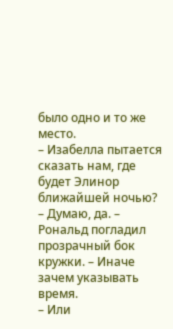было одно и то же место.
– Изабелла пытается сказать нам, где будет Элинор ближайшей ночью?
– Думаю, да. – Рональд погладил прозрачный бок кружки. – Иначе зачем указывать время.
– Или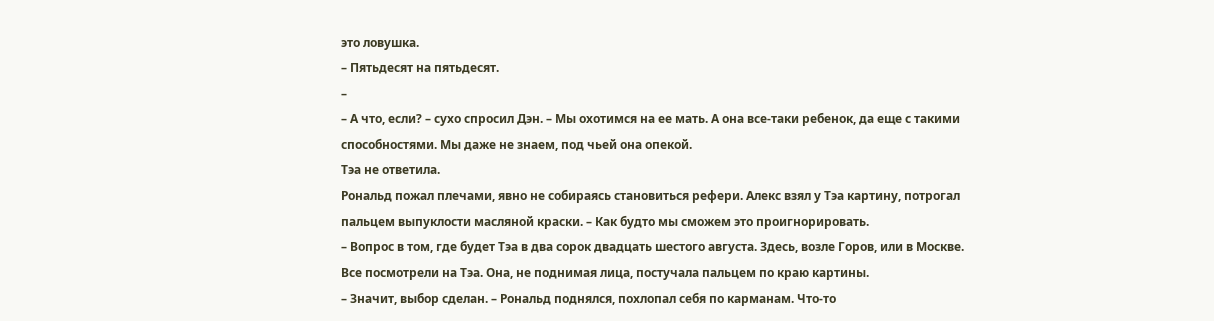это ловушка.
– Пятьдесят на пятьдесят.
–
– А что, если? – сухо спросил Дэн. – Мы охотимся на ее мать. А она все-таки ребенок, да еще с такими способностями. Мы даже не знаем, под чьей она опекой.
Тэа не ответила.
Рональд пожал плечами, явно не собираясь становиться рефери. Алекс взял у Тэа картину, потрогал пальцем выпуклости масляной краски. – Как будто мы сможем это проигнорировать.
– Вопрос в том, где будет Тэа в два сорок двадцать шестого августа. Здесь, возле Горов, или в Москве.
Все посмотрели на Тэа. Она, не поднимая лица, постучала пальцем по краю картины.
– Значит, выбор сделан. – Рональд поднялся, похлопал себя по карманам. Что-то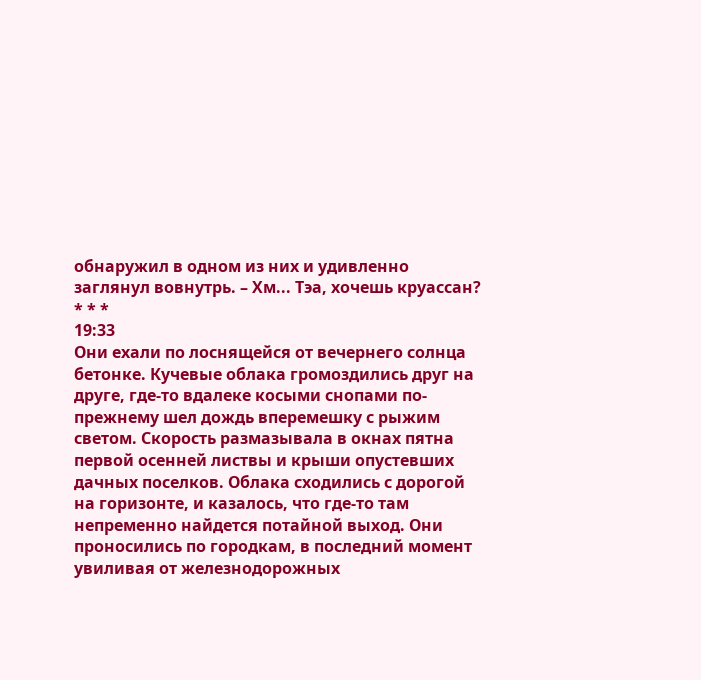обнаружил в одном из них и удивленно заглянул вовнутрь. – Хм... Тэа, хочешь круассан?
* * *
19:33
Они ехали по лоснящейся от вечернего солнца бетонке. Кучевые облака громоздились друг на друге, где-то вдалеке косыми снопами по-прежнему шел дождь вперемешку с рыжим светом. Скорость размазывала в окнах пятна первой осенней листвы и крыши опустевших дачных поселков. Облака сходились с дорогой на горизонте, и казалось, что где-то там непременно найдется потайной выход. Они проносились по городкам, в последний момент увиливая от железнодорожных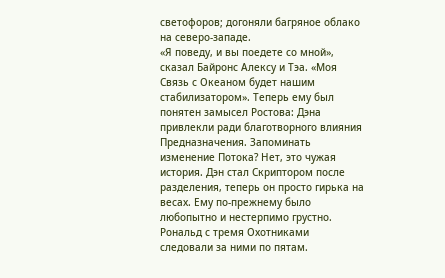светофоров; догоняли багряное облако на северо-западе.
«Я поведу, и вы поедете со мной», сказал Байронс Алексу и Тэа. «Моя Связь с Океаном будет нашим стабилизатором». Теперь ему был понятен замысел Ростова: Дэна привлекли ради благотворного влияния Предназначения. Запоминать изменение Потока? Нет, это чужая история. Дэн стал Скриптором после разделения, теперь он просто гирька на весах. Ему по-прежнему было любопытно и нестерпимо грустно.
Рональд с тремя Охотниками следовали за ними по пятам.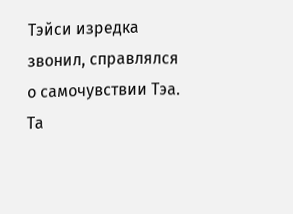Тэйси изредка звонил, справлялся о самочувствии Тэа. Та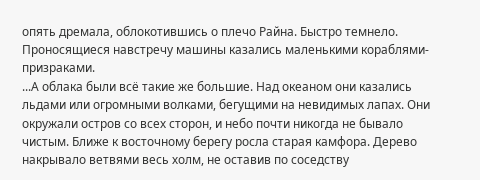опять дремала, облокотившись о плечо Райна. Быстро темнело. Проносящиеся навстречу машины казались маленькими кораблями-призраками.
...А облака были всё такие же большие. Над океаном они казались льдами или огромными волками, бегущими на невидимых лапах. Они окружали остров со всех сторон, и небо почти никогда не бывало чистым. Ближе к восточному берегу росла старая камфора. Дерево накрывало ветвями весь холм, не оставив по соседству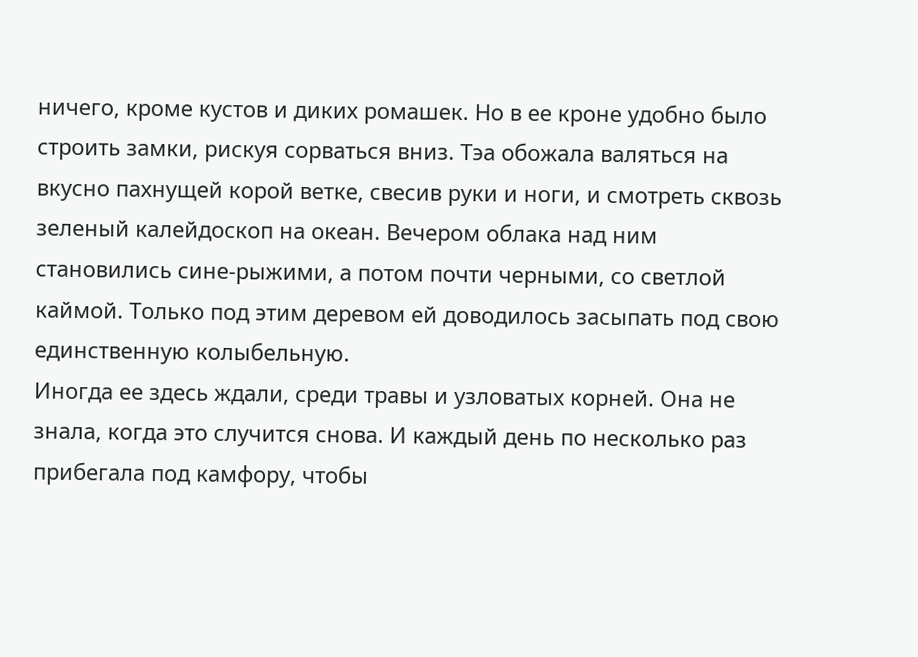ничего, кроме кустов и диких ромашек. Но в ее кроне удобно было строить замки, рискуя сорваться вниз. Тэа обожала валяться на вкусно пахнущей корой ветке, свесив руки и ноги, и смотреть сквозь зеленый калейдоскоп на океан. Вечером облака над ним становились сине-рыжими, а потом почти черными, со светлой каймой. Только под этим деревом ей доводилось засыпать под свою единственную колыбельную.
Иногда ее здесь ждали, среди травы и узловатых корней. Она не знала, когда это случится снова. И каждый день по несколько раз прибегала под камфору, чтобы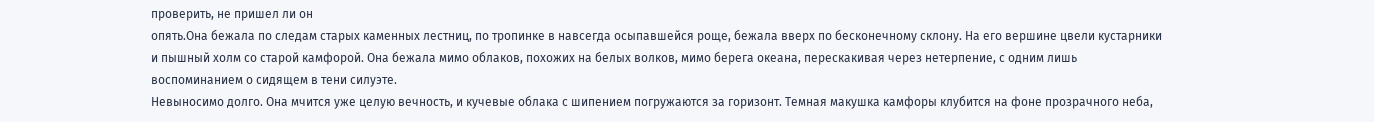проверить, не пришел ли он
опять.Она бежала по следам старых каменных лестниц, по тропинке в навсегда осыпавшейся роще, бежала вверх по бесконечному склону. На его вершине цвели кустарники и пышный холм со старой камфорой. Она бежала мимо облаков, похожих на белых волков, мимо берега океана, перескакивая через нетерпение, с одним лишь воспоминанием о сидящем в тени силуэте.
Невыносимо долго. Она мчится уже целую вечность, и кучевые облака с шипением погружаются за горизонт. Темная макушка камфоры клубится на фоне прозрачного неба,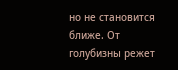но не становится ближе. От голубизны режет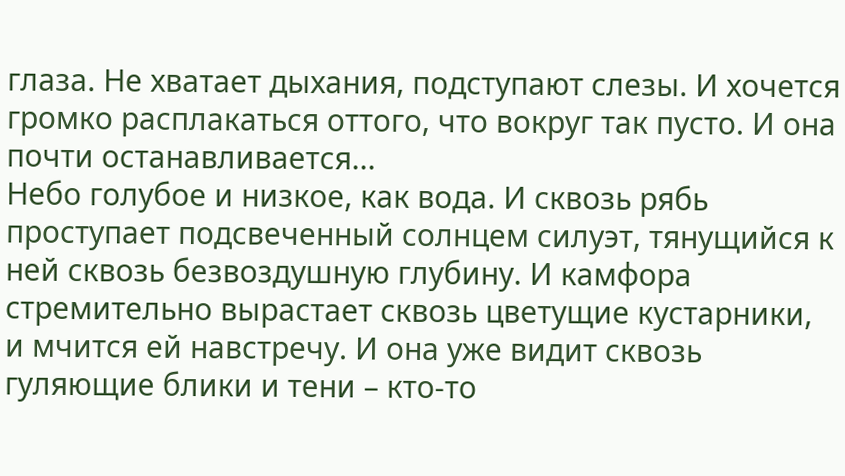глаза. Не хватает дыхания, подступают слезы. И хочется громко расплакаться оттого, что вокруг так пусто. И она почти останавливается...
Небо голубое и низкое, как вода. И сквозь рябь проступает подсвеченный солнцем силуэт, тянущийся к ней сквозь безвоздушную глубину. И камфора стремительно вырастает сквозь цветущие кустарники, и мчится ей навстречу. И она уже видит сквозь гуляющие блики и тени – кто-то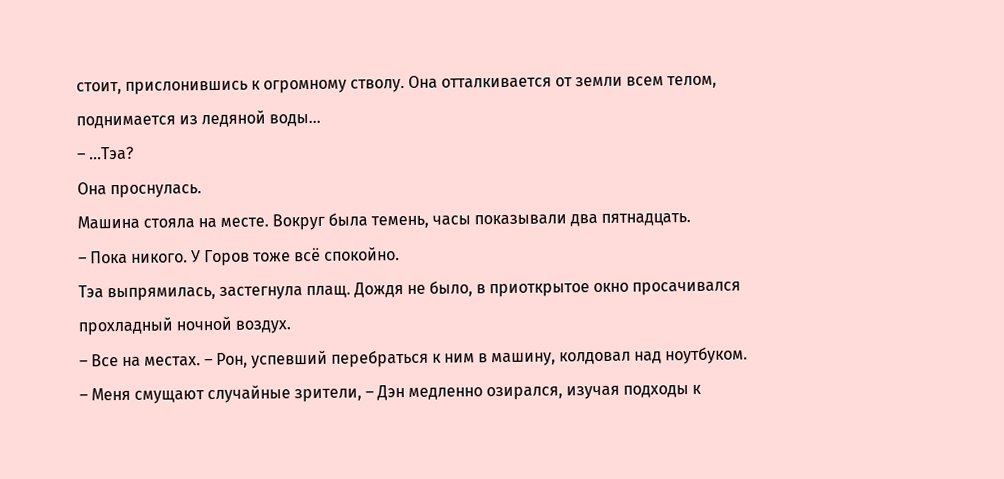стоит, прислонившись к огромному стволу. Она отталкивается от земли всем телом, поднимается из ледяной воды...
– ...Тэа?
Она проснулась.
Машина стояла на месте. Вокруг была темень, часы показывали два пятнадцать.
– Пока никого. У Горов тоже всё спокойно.
Тэа выпрямилась, застегнула плащ. Дождя не было, в приоткрытое окно просачивался прохладный ночной воздух.
– Все на местах. – Рон, успевший перебраться к ним в машину, колдовал над ноутбуком.
– Меня смущают случайные зрители, – Дэн медленно озирался, изучая подходы к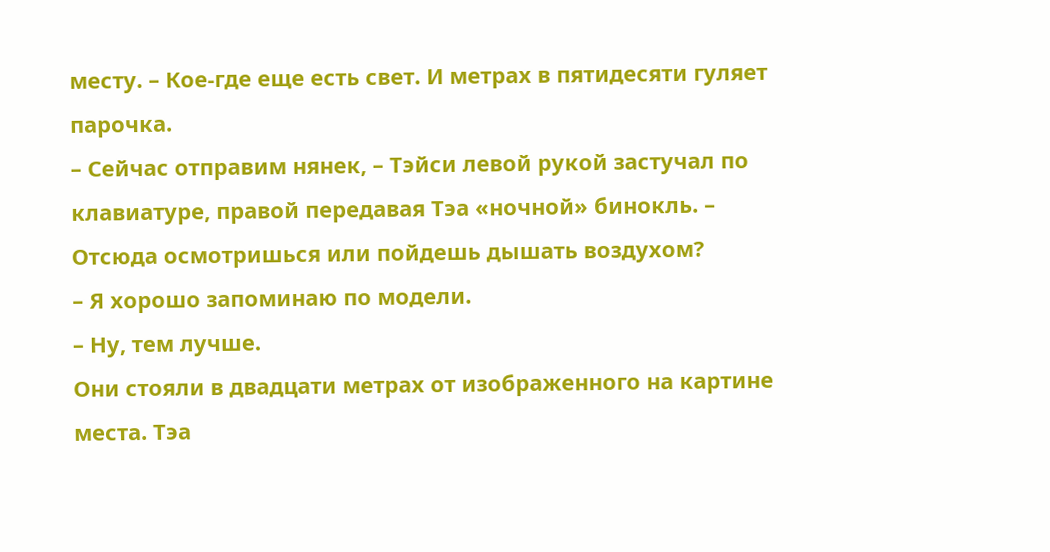месту. – Кое-где еще есть свет. И метрах в пятидесяти гуляет парочка.
– Сейчас отправим нянек, – Тэйси левой рукой застучал по клавиатуре, правой передавая Тэа «ночной» бинокль. – Отсюда осмотришься или пойдешь дышать воздухом?
– Я хорошо запоминаю по модели.
– Ну, тем лучше.
Они стояли в двадцати метрах от изображенного на картине места. Тэа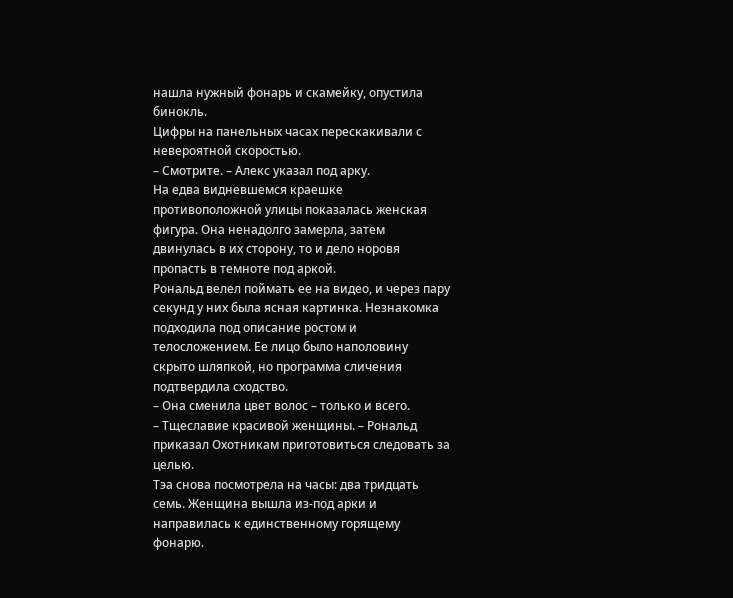нашла нужный фонарь и скамейку, опустила бинокль.
Цифры на панельных часах перескакивали с невероятной скоростью.
– Смотрите. – Алекс указал под арку.
На едва видневшемся краешке противоположной улицы показалась женская фигура. Она ненадолго замерла, затем двинулась в их сторону, то и дело норовя пропасть в темноте под аркой.
Рональд велел поймать ее на видео, и через пару секунд у них была ясная картинка. Незнакомка подходила под описание ростом и телосложением. Ее лицо было наполовину скрыто шляпкой, но программа сличения подтвердила сходство.
– Она сменила цвет волос – только и всего.
– Тщеславие красивой женщины. – Рональд приказал Охотникам приготовиться следовать за целью.
Тэа снова посмотрела на часы: два тридцать семь. Женщина вышла из-под арки и направилась к единственному горящему фонарю.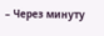– Через минуту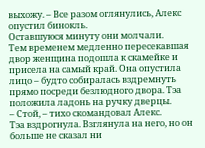выхожу. – Все разом оглянулись, Алекс опустил бинокль.
Оставшуюся минуту они молчали.
Тем временем медленно пересекавшая двор женщина подошла к скамейке и присела на самый край. Она опустила лицо – будто собиралась вздремнуть прямо посреди безлюдного двора. Тэа положила ладонь на ручку дверцы.
– Стой, – тихо скомандовал Алекс.
Тэа вздрогнула. Взглянула на него, но он больше не сказал ни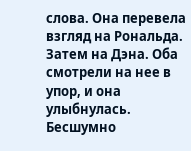слова. Она перевела взгляд на Рональда. Затем на Дэна. Оба смотрели на нее в упор, и она улыбнулась. Бесшумно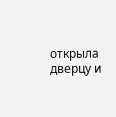открыла дверцу и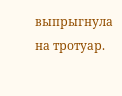выпрыгнула на тротуар.